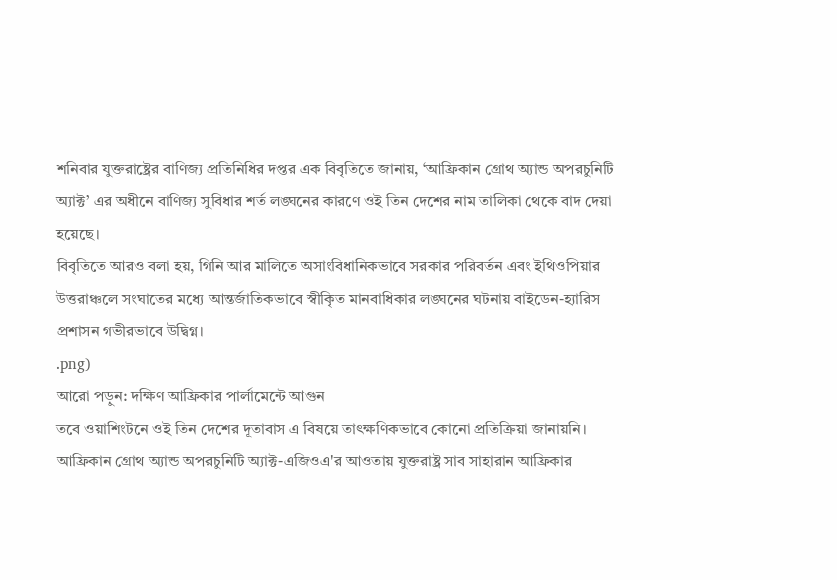শনিবার যুক্তরাষ্ট্রের বাণিজ্য প্রতিনিধির দপ্তর এক বিবৃতিতে জানায়, ‘আফ্রিকান গ্রোথ অ্যান্ড অপরচুনিটি অ্যাক্ট’ এর অধীনে বাণিজ্য সুবিধার শর্ত লঙ্ঘনের কারণে ওই তিন দেশের নাম তালিকা থেকে বাদ দেয়া হয়েছে।
বিবৃতিতে আরও বলা হয়, গিনি আর মালিতে অসাংবিধানিকভাবে সরকার পরিবর্তন এবং ইথিওপিয়ার উত্তরাঞ্চলে সংঘাতের মধ্যে আন্তর্জাতিকভাবে স্বীকিৃত মানবাধিকার লঙ্ঘনের ঘটনায় বাইডেন-হ্যারিস প্রশাসন গভীরভাবে উদ্বিগ্ন।
.png)
আরো পড়ুন: দক্ষিণ আফ্রিকার পার্লামেন্টে আগুন
তবে ওয়াশিংটনে ওই তিন দেশের দূতাবাস এ বিষয়ে তাৎক্ষণিকভাবে কোনো প্রতিক্রিয়া জানায়নি।
আফ্রিকান গ্রোথ অ্যান্ড অপরচুনিটি অ্যাক্ট-এজিওএ'র আওতায় যুক্তরাষ্ট্র সাব সাহারান আফ্রিকার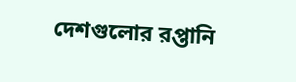দেশগুলোর রপ্তানি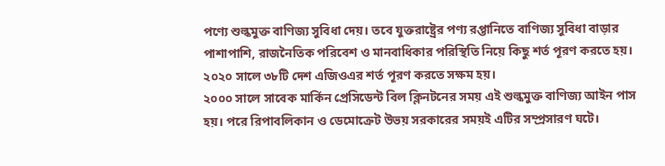পণ্যে শুল্কমুক্ত বাণিজ্য সুবিধা দেয়। তবে যুক্তরাষ্ট্রের পণ্য রপ্তানিতে বাণিজ্য সুবিধা বাড়ার পাশাপাশি, রাজনৈতিক পরিবেশ ও মানবাধিকার পরিস্থিতি নিয়ে কিছু শর্ত পূরণ করতে হয়। ২০২০ সালে ৩৮টি দেশ এজিওএর শর্ত পূরণ করতে সক্ষম হয়।
২০০০ সালে সাবেক মার্কিন প্রেসিডেন্ট বিল ক্লিনটনের সময় এই শুল্কমুক্ত বাণিজ্য আইন পাস হয়। পরে রিপাবলিকান ও ডেমোক্রেট উভয় সরকারের সময়ই এটির সম্প্রসারণ ঘটে।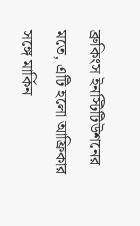ব্রুকিংস ইনস্টিটিউশনের মতে, এটি হলো আফ্রিকার সঙ্গে মার্কিন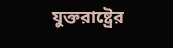যুক্তরাষ্ট্রের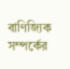বাণিজ্যিক সম্পর্কের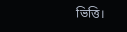ভিত্তি।